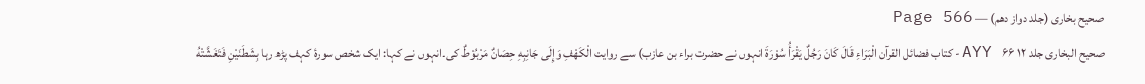صحیح بخاری (جلد دواز دھم) — Page 566
صحیح البخاری جلد ۱۲ AYY ۶۶ - کتاب فضائل القرآن الْبَرَاءِ قَالَ كَانَ رَجُلٌ يَقْرَأُ سُوْرَةَ انہوں نے حضرت براء بن عازب) سے روایت الْكَهْفِ وَإِلَى جَانِبِهِ حِصَانٌ مَرْبُوْطٌ کی۔انہوں نے کہا: ایک شخص سورۂ کہف پڑھ رہا بِشَطَنَيْنِ فَتَغَشَّتْهُ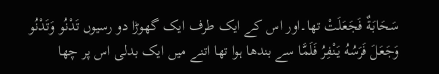سَحَابَةٌ فَجَعَلَتْ تھا۔اور اس کے ایک طرف ایک گھوڑا دو رسیوں تَدْنُو وَتَدْنُو وَجَعَلَ فَرَسُهُ يَنْفِرُ فَلَمَّا سے بندھا ہوا تھا اتنے میں ایک بدلی اس پر چھا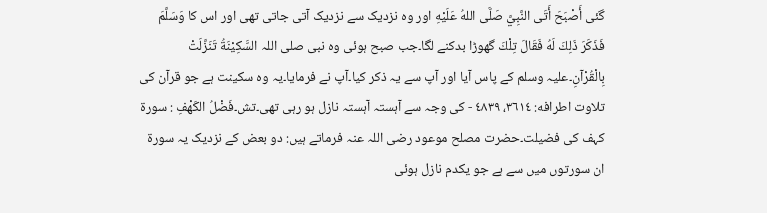گئی أَصْبَحَ أَتَى النَّبِيَّ صَلَّى اللهُ عَلَيْهِ اور وہ نزدیک سے نزدیک آتی جاتی تھی اور اس کا وَسَلَّمَ فَذَكَرَ ذَلِكَ لَهُ فَقَالَ تِلْكَ گھوڑا بدکنے لگا۔جب صبح ہوئی وہ نبی صلی اللہ السَّكِيْنَةُ تَنَزَّلَتْ بِالْقُرْآنِ۔علیہ وسلم کے پاس آیا اور آپ سے یہ ذکر کیا۔آپ نے فرمایا۔یہ وہ سکینت ہے جو قرآن کی تلاوت اطرافه: ٣٦١٤، ٤٨٣٩ - کی وجہ سے آہستہ آہستہ نازل ہو رہی تھی۔تش۔فَضْلُ الكَهْفِ : سورۃ کہف کی فضیلت۔حضرت مصلح موعود رضی اللہ عنہ فرماتے ہیں: دو بعض کے نزدیک یہ سورۃ ان سورتوں میں سے ہے جو یکدم نازل ہوئی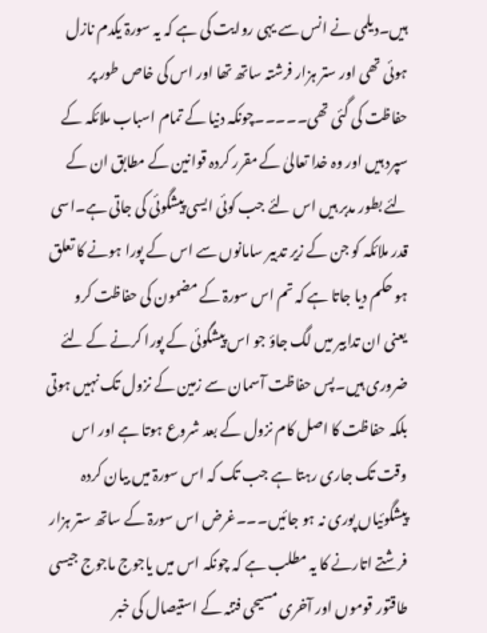ہیں۔دیلمی نے انس سے یہی روایت کی ہے کہ یہ سورۃ یکدم نازل ہوئی تھی اور ستر ہزار فرشتہ ساتھ تھا اور اس کی خاص طور پر حفاظت کی گئی تھی۔۔۔۔۔چونکہ دنیا کے تمام اسباب ملائکہ کے سپرد ہیں اور وہ خدا تعالیٰ کے مقرر کردہ قوانین کے مطابق ان کے لئے بطور مدبر ہیں اس لئے جب کوئی ایسی پیشگوئی کی جاتی ہے۔اسی قدر ملائکہ کو جن کے زیر تدبیر سامانوں سے اس کے پورا ہونے کا تعلق ہو حکم دیا جاتا ہے کہ تم اس سورۃ کے مضمون کی حفاظت کرو یعنی ان تدابیر میں لگ جاؤ جو اس پیشگوئی کے پورا کرنے کے لئے ضروری ہیں۔پس حفاظت آسمان سے زمین کے نزول تک نہیں ہوتی بلکہ حفاظت کا اصل کام نزول کے بعد شروع ہوتا ہے اور اس وقت تک جاری رہتا ہے جب تک کہ اس سورۃ میں بیان کردہ پیشگوئیاں پوری نہ ہو جائیں۔۔۔غرض اس سورۃ کے ساتھ ستر ہزار فرشتے اتارنے کا یہ مطلب ہے کہ چونکہ اس میں یاجوج ماجوج جیسی طاقتور قوموں اور آخری مسیحی فتنہ کے استیصال کی خبر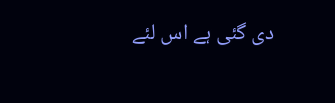دی گئی ہے اس لئے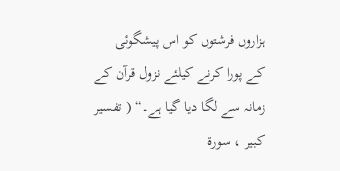ہزاروں فرشتوں کو اس پیشگوئی کے پورا کرنے کیلئے نزول قرآن کے زمانہ سے لگا دیا گیا ہے۔“ ( تفسیر کبیر ، سورة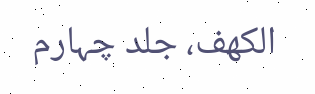الكهف، جلد چہارم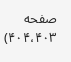صفحه ۴۰۴،۴۰۳)